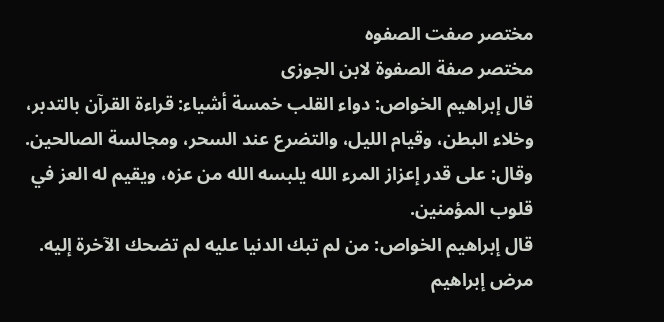مختصر صفت الصفوه
مختصر صفة الصفوة لابن الجوزى
قال إبراهيم الخواص: دواء القلب خمسة أشياء: قراءة القرآن بالتدبر، وخلاء البطن، وقيام الليل، والتضرع عند السحر، ومجالسة الصالحين.
وقال: على قدر إعزاز المرء الله يلبسه الله من عزه، ويقيم له العز في قلوب المؤمنين.
قال إبراهيم الخواص: من لم تبك الدنيا عليه لم تضحك الآخرة إليه.
مرض إبراهيم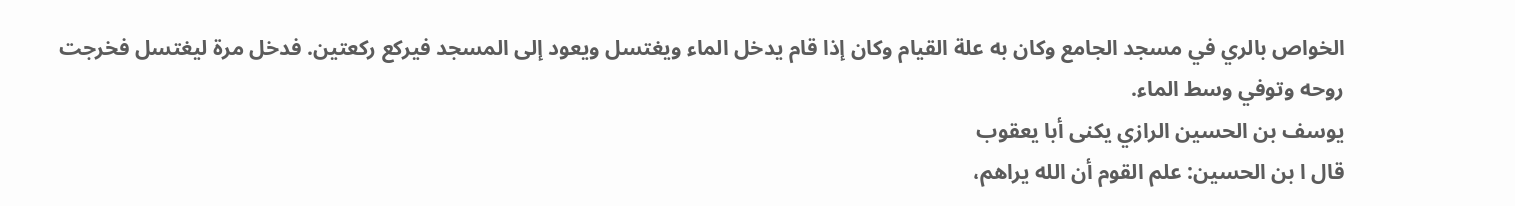الخواص بالري في مسجد الجامع وكان به علة القيام وكان إذا قام يدخل الماء ويغتسل ويعود إلى المسجد فيركع ركعتين. فدخل مرة ليغتسل فخرجت روحه وتوفي وسط الماء.
يوسف بن الحسين الرازي يكنى أبا يعقوب
قال ا بن الحسين: علم القوم أن الله يراهم،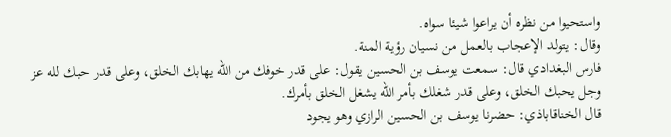واستحيوا من نظره أن يراعوا شيئا سواه.
وقال: يتولد الإعجاب بالعمل من نسيان رؤية المنة.
فارس البغدادي قال: سمعت يوسف بن الحسين يقول: على قدر خوفك من الله يهابك الخلق، وعلى قدر حبك لله عز وجل يحبك الخلق، وعلى قدر شغلك بأمر الله يشغل الخلق بأمرك.
قال الخناقاباذي: حضرنا يوسف بن الحسين الرازي وهو يجود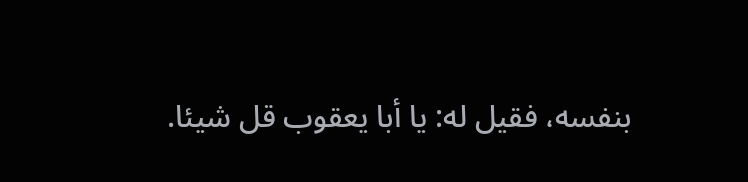بنفسه، فقيل له: يا أبا يعقوب قل شيئا.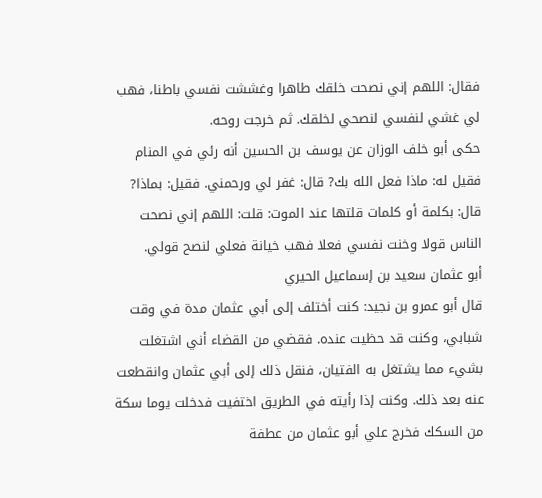فقال: اللهم إني نصحت خلقك طاهرا وغششت نفسي باطنا، فهب لي غشي لنفسي لنصحي لخلقك. ثم خرجت روحه.
حكى أبو خلف الوزان عن يوسف بن الحسين أنه رئي في المنام فقيل له: ماذا فعل الله بك? قال: غفر لي ورحمني. فقيل: بماذا? قال: بكلمة أو كلمات قلتها عند الموت: قلت: اللهم إني نصحت الناس قولا وخنت نفسي فعلا فهب خيانة فعلي لنصح قولي.
أبو عثمان سعيد بن إسماعيل الحيري
قال أبو عمرو بن نجيد: كنت أختلف إلى أبي عثمان مدة في وقت شبابي، وكنت قد حظيت عنده. فقضي من القضاء أني اشتغلت بشيء مما يشتغل به الفتيان، فنقل ذلك إلى أبي عثمان وانقطعت عنه بعد ذلك. وكنت إذا رأيته في الطريق اختفيت فدخلت يوما سكة من السكك فخرج علي أبو عثمان من عطفة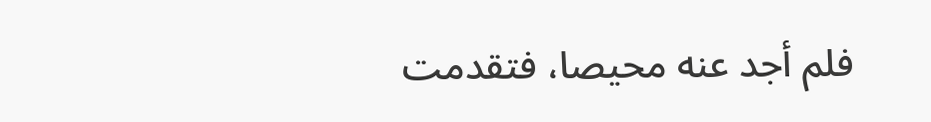فلم أجد عنه محيصا، فتقدمت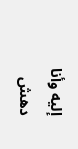إليه وأنا دهش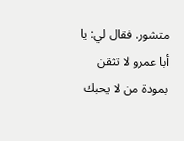متشور. فقال لي: يا أبا عمرو لا تثقن بمودة من لا يحبك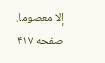إلا معصوما.
صفحه ۴۱۷